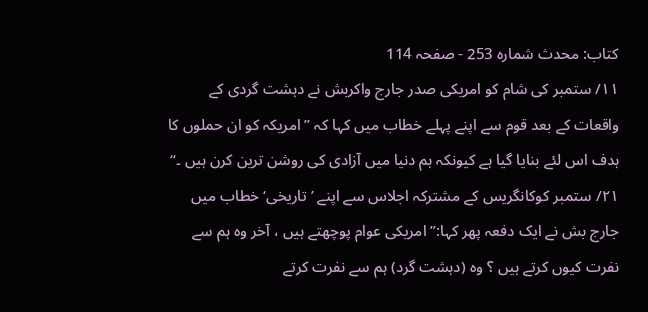کتاب: محدث شمارہ 253 - صفحہ 114
۱۱/ ستمبر کی شام کو امریکی صدر جارج واکربش نے دہشت گردی کے واقعات کے بعد قوم سے اپنے پہلے خطاب میں کہا کہ ” امریکہ کو ان حملوں کا ہدف اس لئے بنایا گیا ہے کیونکہ ہم دنیا میں آزادی کی روشن ترین کرن ہیں ۔“ ۲۱/ ستمبر کوکانگریس کے مشترکہ اجلاس سے اپنے ’تاریخی‘ خطاب میں جارج بش نے ایک دفعہ پھر کہا:”امریکی عوام پوچھتے ہیں ، آخر وہ ہم سے نفرت کیوں کرتے ہیں ؟ وہ (دہشت گرد) ہم سے نفرت کرتے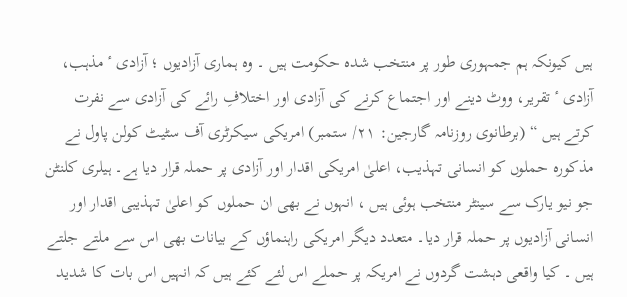ہیں کیونکہ ہم جمہوری طور پر منتخب شدہ حکومت ہیں ۔ وہ ہماری آزادیوں ؛ آزادی ٴ مذہب، آزادی ٴ تقریر، ووٹ دینے اور اجتماع کرنے کی آزادی اور اختلافِ رائے کی آزادی سے نفرت کرتے ہیں “ (برطانوی روزنامہ گارجین: ۲۱/ ستمبر) امریکی سیکرٹری آف سٹیٹ کولن پاول نے مذکورہ حملوں کو انسانی تہذیب، اعلیٰ امریکی اقدار اور آزادی پر حملہ قرار دیا ہے۔ ہیلری کلنٹن جو نیو یارک سے سینٹر منتخب ہوئی ہیں ، انہوں نے بھی ان حملوں کو اعلیٰ تہذیبی اقدار اور انسانی آزادیوں پر حملہ قرار دیا۔ متعدد دیگر امریکی راہنماؤں کے بیانات بھی اس سے ملتے جلتے ہیں ۔ کیا واقعی دہشت گردوں نے امریکہ پر حملے اس لئے کئے ہیں کہ انہیں اس بات کا شدید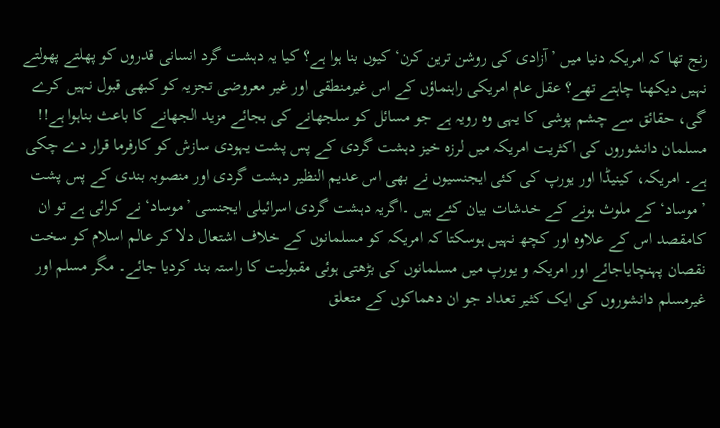رنج تھا کہ امریکہ دنیا میں ’آزادی کی روشن ترین کرن‘ کیوں بنا ہوا ہے؟ کیا یہ دہشت گرد انسانی قدروں کو پھلتے پھولتے نہیں دیکھنا چاہتے تھے؟ عقل عام امریکی راہنماؤں کے اس غیرمنطقی اور غیر معروضی تجزیہ کو کبھی قبول نہیں کرے گی، حقائق سے چشم پوشی کا یہی وہ رویہ ہے جو مسائل کو سلجھانے کی بجائے مزید الجھانے کا باعث بناہوا ہے!! مسلمان دانشوروں کی اکثریت امریکہ میں لرزہ خیز دہشت گردی کے پس پشت یہودی سازش کو کارفرما قرار دے چکی ہے۔ امریکہ، کینیڈا اور یورپ کی کئی ایجنسیوں نے بھی اس عدیم النظیر دہشت گردی اور منصوبہ بندی کے پس پشت ’موساد‘ کے ملوث ہونے کے خدشات بیان کئے ہیں ۔اگریہ دہشت گردی اسرائیلی ایجنسی ’موساد‘ نے کرائی ہے تو ان کامقصد اس کے علاوہ اور کچھ نہیں ہوسکتا کہ امریکہ کو مسلمانوں کے خلاف اشتعال دلا کر عالم اسلام کو سخت نقصان پہنچایاجائے اور امریکہ و یورپ میں مسلمانوں کی بڑھتی ہوئی مقبولیت کا راستہ بند کردیا جائے۔ مگر مسلم اور غیرمسلم دانشوروں کی ایک کثیر تعداد جو ان دھماکوں کے متعلق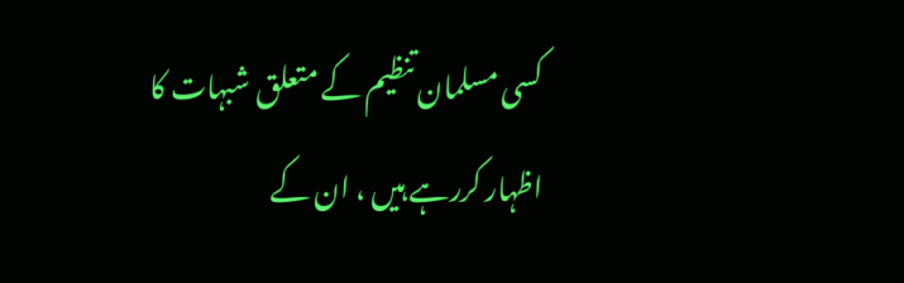کسی مسلمان تنظیم کے متعلق شبہات کا اظہار کررہے ہیں ، ان کے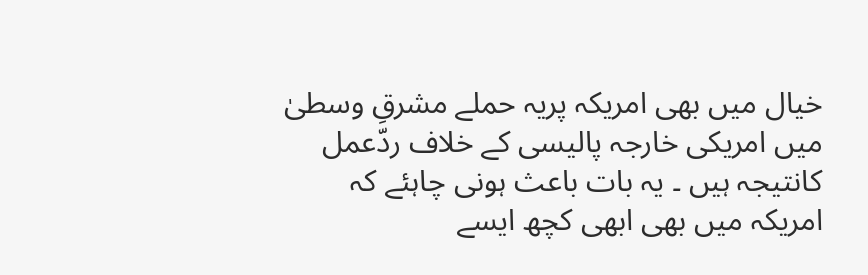خیال میں بھی امریکہ پریہ حملے مشرقِ وسطیٰ میں امریکی خارجہ پالیسی کے خلاف ردّعمل کانتیجہ ہیں ۔ یہ بات باعث ہونی چاہئے کہ امریکہ میں بھی ابھی کچھ ایسے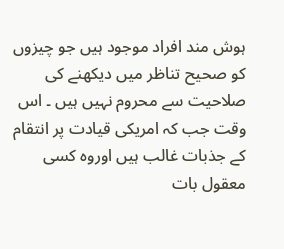ہوش مند افراد موجود ہیں جو چیزوں کو صحیح تناظر میں دیکھنے کی صلاحیت سے محروم نہیں ہیں ۔ اس وقت جب کہ امریکی قیادت پر انتقام کے جذبات غالب ہیں اوروہ کسی معقول بات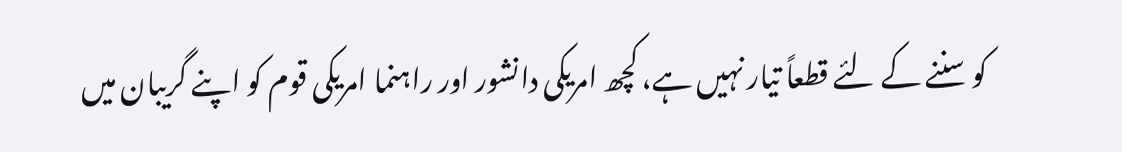کو سننے کے لئے قطعاً تیار نہیں ہے، کچھ امریکی دانشور اور راہنما امریکی قوم کو اپنے گریبان میں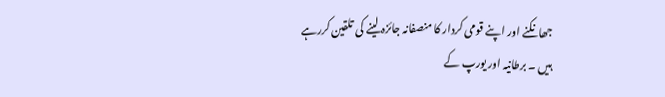جھانکنے اور اپنے قومی کردار کا منصفانہ جائزہ لینے کی تلقین کررہے ہیں ۔ برطانیہ اور یورپ کے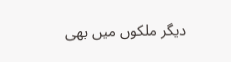دیگر ملکوں میں بھی